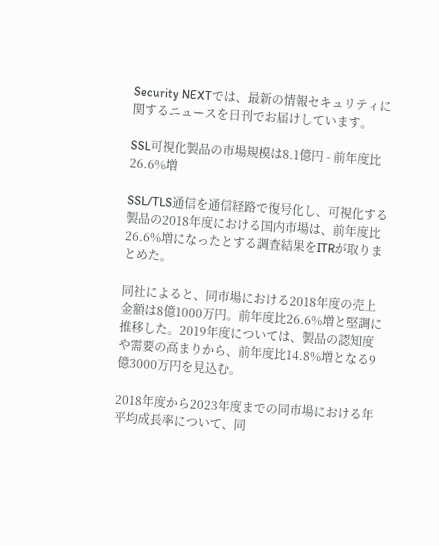Security NEXTでは、最新の情報セキュリティに関するニュースを日刊でお届けしています。

SSL可視化製品の市場規模は8.1億円 - 前年度比26.6%増

SSL/TLS通信を通信経路で復号化し、可視化する製品の2018年度における国内市場は、前年度比26.6%増になったとする調査結果をITRが取りまとめた。

同社によると、同市場における2018年度の売上金額は8億1000万円。前年度比26.6%増と堅調に推移した。2019年度については、製品の認知度や需要の高まりから、前年度比14.8%増となる9億3000万円を見込む。

2018年度から2023年度までの同市場における年平均成長率について、同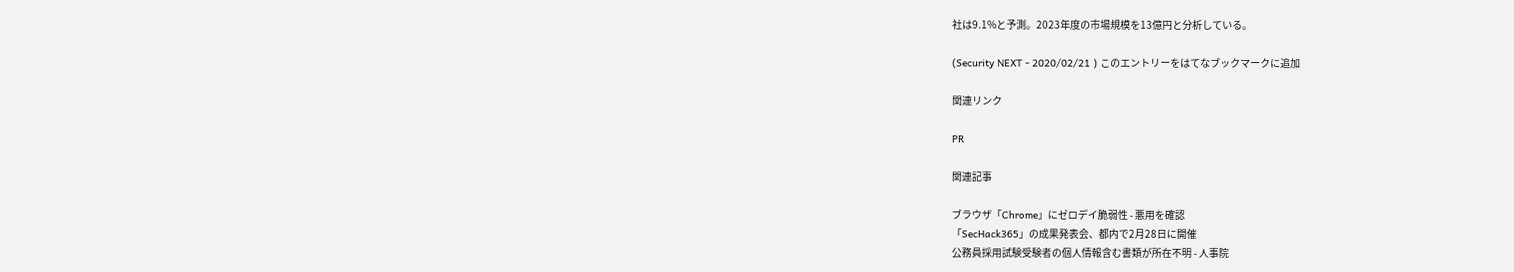社は9.1%と予測。2023年度の市場規模を13億円と分析している。

(Security NEXT - 2020/02/21 ) このエントリーをはてなブックマークに追加

関連リンク

PR

関連記事

ブラウザ「Chrome」にゼロデイ脆弱性 - 悪用を確認
「SecHack365」の成果発表会、都内で2月28日に開催
公務員採用試験受験者の個人情報含む書類が所在不明 - 人事院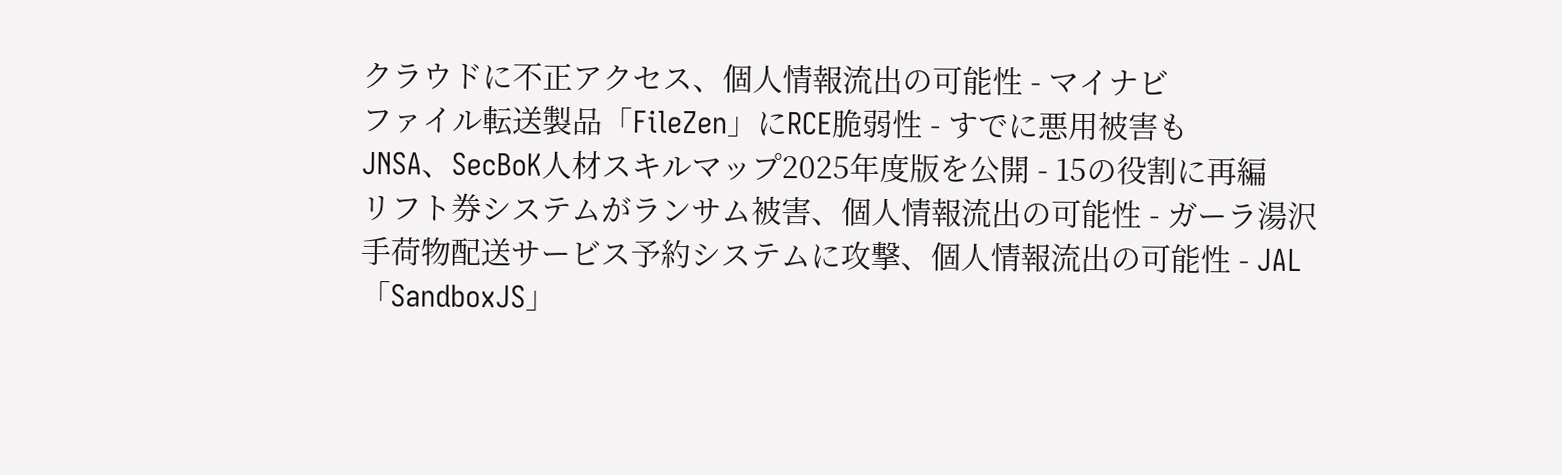クラウドに不正アクセス、個人情報流出の可能性 - マイナビ
ファイル転送製品「FileZen」にRCE脆弱性 - すでに悪用被害も
JNSA、SecBoK人材スキルマップ2025年度版を公開 - 15の役割に再編
リフト券システムがランサム被害、個人情報流出の可能性 - ガーラ湯沢
手荷物配送サービス予約システムに攻撃、個人情報流出の可能性 - JAL
「SandboxJS」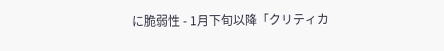に脆弱性 - 1月下旬以降「クリティカ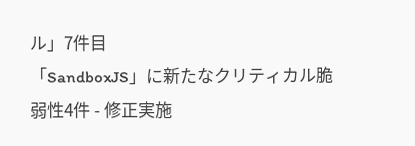ル」7件目
「SandboxJS」に新たなクリティカル脆弱性4件 - 修正実施